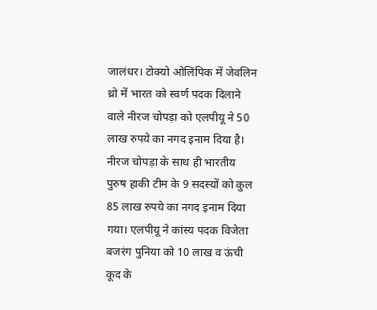जालंधर। टोक्यो ओलिंपिक में जेवलिन थ्रो में भारत को स्वर्ण पदक दिलाने वाले नीरज चोपड़ा को एलपीयू ने 50 लाख रुपये का नगद इनाम दिया है। नीरज चोपड़ा के साथ ही भारतीय पुरुष हाकी टीम के 9 सदस्यों को कुल 85 लाख रुपये का नगद इनाम दिया गया। एलपीयू ने कांस्य पदक विजेता बजरंग पुनिया को 10 लाख व ऊंची कूद के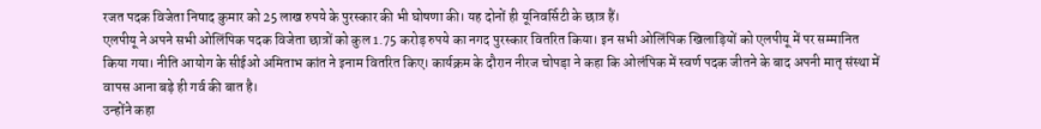रजत पदक विजेता निषाद कुमार को 25 लाख रुपये के पुरस्कार की भी घोषणा की। यह दोनों ही यूनिवर्सिटी के छात्र हैं।
एलपीयू ने अपने सभी ओलिंपिक पदक विजेता छात्रों को कुल 1.75 करोड़ रुपये का नगद पुरस्कार वितरित किया। इन सभी ओलिंपिक खिलाड़ियों को एलपीयू में पर सम्मानित किया गया। नीति आयोग के सीईओ अमिताभ कांत ने इनाम वितरित किए। कार्यक्रम के दौरान नीरज चोपड़ा ने कहा कि ओलंपिक में स्वर्ण पदक जीतने के बाद अपनी मातृ संस्था में वापस आना बड़े ही गर्व की बात है।
उन्होंने कहा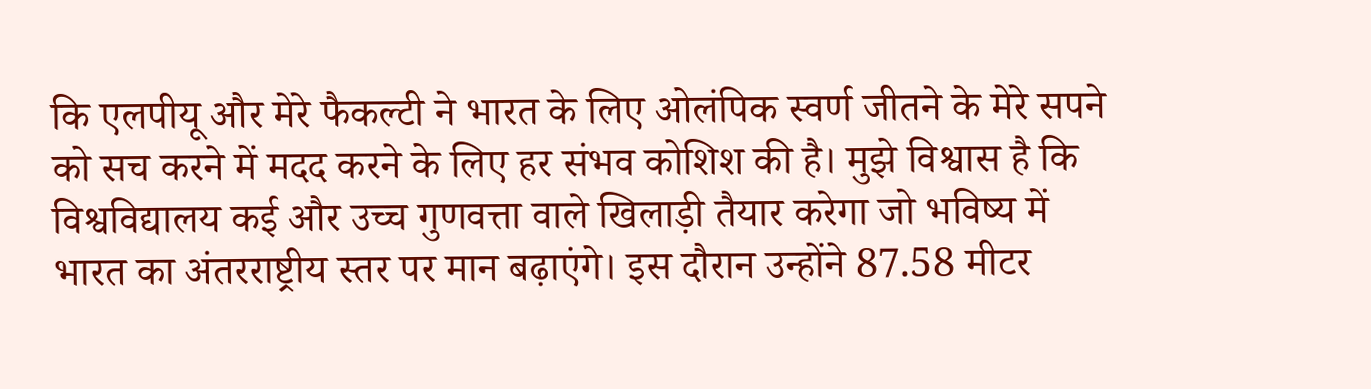कि एलपीयू और मेरे फैकल्टी ने भारत के लिए ओलंपिक स्वर्ण जीतने के मेरे सपने को सच करने में मदद करने के लिए हर संभव कोशिश की है। मुझे विश्वास है कि विश्वविद्यालय कई और उच्च गुणवत्ता वाले खिलाड़ी तैयार करेगा जो भविष्य में भारत का अंतरराष्ट्रीय स्तर पर मान बढ़ाएंगे। इस दौरान उन्होंने 87.58 मीटर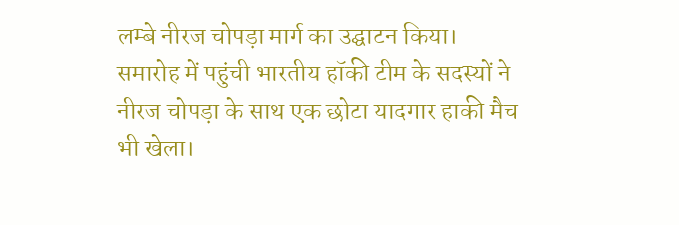लम्बे नीरज चोपड़ा मार्ग का उद्घाटन किया।
समारोह में पहुंची भारतीय हॉकी टीम के सदस्यों ने नीरज चोपड़ा के साथ एक छोटा यादगार हाकी मैच भी खेला।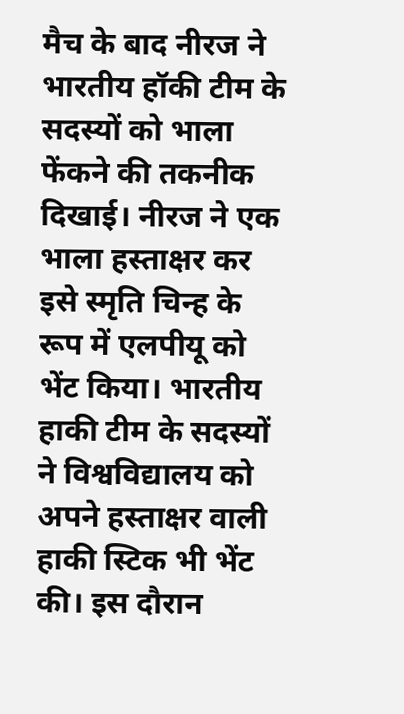मैच के बाद नीरज ने भारतीय हॉकी टीम के सदस्यों को भाला फेंकने की तकनीक दिखाई। नीरज ने एक भाला हस्ताक्षर कर इसे स्मृति चिन्ह के रूप में एलपीयू को भेंट किया। भारतीय हाकी टीम के सदस्यों ने विश्वविद्यालय को अपने हस्ताक्षर वाली हाकी स्टिक भी भेंट की। इस दौरान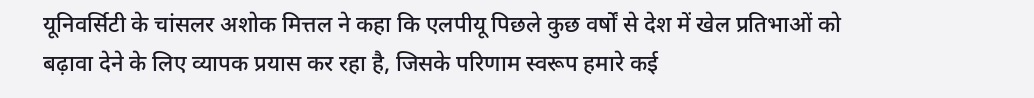यूनिवर्सिटी के चांसलर अशोक मित्तल ने कहा कि एलपीयू पिछले कुछ वर्षों से देश में खेल प्रतिभाओं को बढ़ावा देने के लिए व्यापक प्रयास कर रहा है, जिसके परिणाम स्वरूप हमारे कई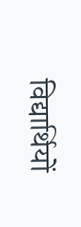विद्यार्थियों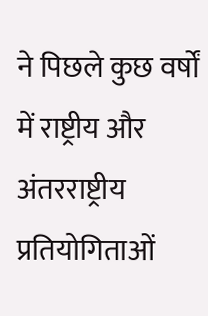ने पिछले कुछ वर्षों में राष्ट्रीय और अंतरराष्ट्रीय प्रतियोगिताओं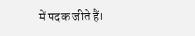में पदक जीते हैं।